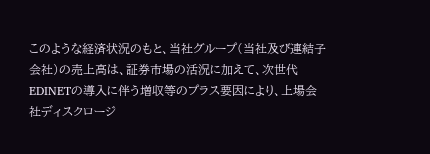このような経済状況のもと、当社グループ(当社及び連結子会社)の売上高は、証券市場の活況に加えて、次世代EDINETの導入に伴う増収等のプラス要因により、上場会社ディスクロージ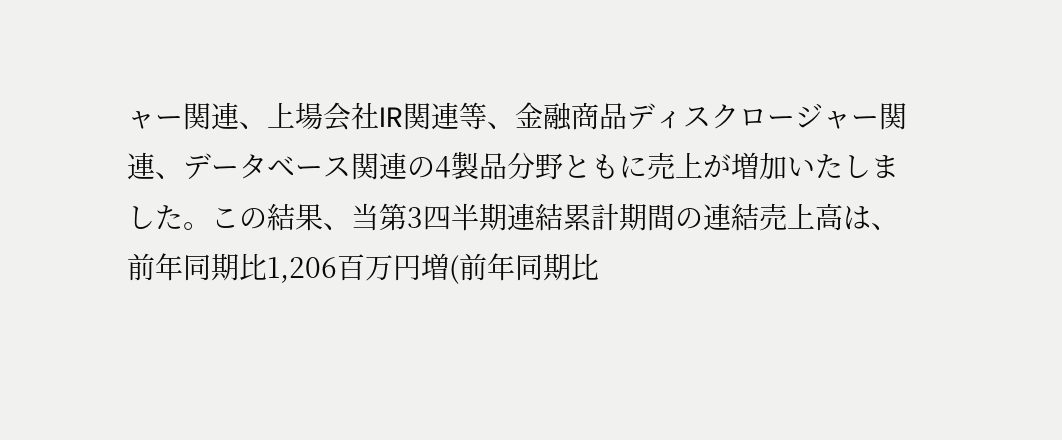ャー関連、上場会社IR関連等、金融商品ディスクロージャー関連、データベース関連の4製品分野ともに売上が増加いたしました。この結果、当第3四半期連結累計期間の連結売上高は、前年同期比1,206百万円増(前年同期比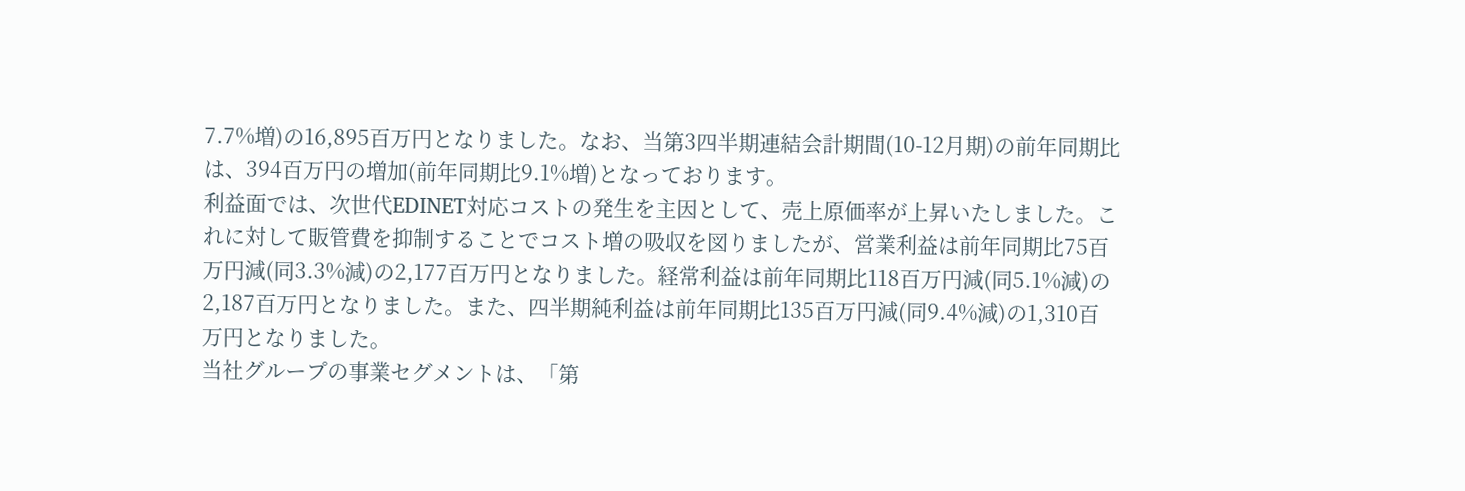7.7%増)の16,895百万円となりました。なお、当第3四半期連結会計期間(10-12月期)の前年同期比は、394百万円の増加(前年同期比9.1%増)となっております。
利益面では、次世代EDINET対応コストの発生を主因として、売上原価率が上昇いたしました。これに対して販管費を抑制することでコスト増の吸収を図りましたが、営業利益は前年同期比75百万円減(同3.3%減)の2,177百万円となりました。経常利益は前年同期比118百万円減(同5.1%減)の2,187百万円となりました。また、四半期純利益は前年同期比135百万円減(同9.4%減)の1,310百万円となりました。
当社グループの事業セグメントは、「第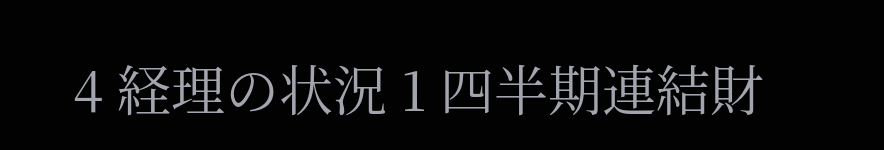4 経理の状況 1 四半期連結財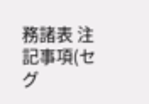務諸表 注記事項(セグ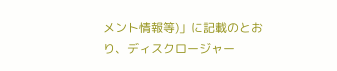メント情報等)」に記載のとおり、ディスクロージャー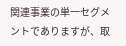関連事業の単一セグメントでありますが、取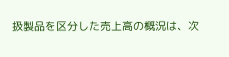扱製品を区分した売上高の概況は、次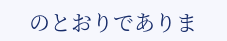のとおりでありま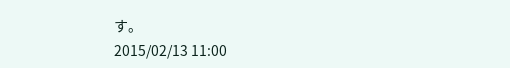す。
2015/02/13 11:00